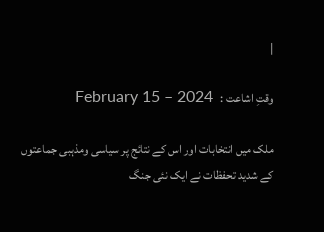|

وقتِ اشاعت :   February 15 – 2024

ملک میں انتخابات اور اس کے نتائج پر سیاسی ومذہبی جماعتوں کے شدید تحفظات نے ایک نئی جنگ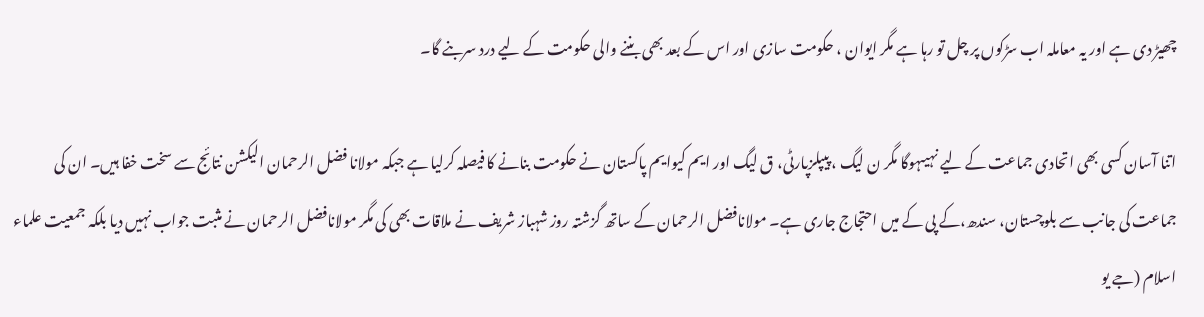چھیڑ دی ہے اور یہ معاملہ اب سڑکوں پر چل تو رہا ہے مگر ایوان ، حکومت سازی اور اس کے بعد بھی بننے والی حکومت کے لیے درد سربنے گا۔

اتنا آسان کسی بھی اتحادی جماعت کے لیے نہیںہوگا مگر ن لیگ ، پیپلزپارٹی، ق لیگ اور ایم کیوایم پاکستان نے حکومت بنانے کا فیصلہ کرلیا ہے جبکہ مولانا فضل الرحمان الیکشن نتائج سے سخت خفا ہیں۔ ان کی جماعت کی جانب سے بلوچستان، سندھ،کے پی کے میں احتجاج جاری ہے۔ مولانافضل الرحمان کے ساتھ گزشتہ روز شہباز شریف نے ملاقات بھی کی مگر مولانافضل الرحمان نے مثبت جواب نہیں دیا بلکہ جمعیت علماء اسلام (جے یو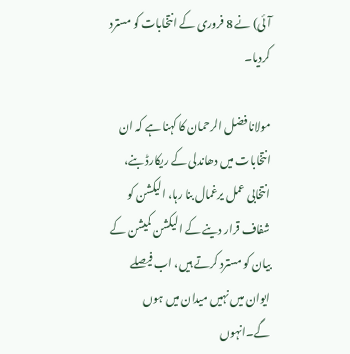آئی) نے 8 فروری کے انتخابات کو مسترد کردیا۔

مولانا فضل الرحمان کا کہنا ہے کہ ان انتخابات میں دھاندلی کے ریکارڈ بنے، انتخابی عمل یرغمال بنا رہا، الیکشن کو شفاف قرار دینے کے الیکشن کمیشن کے بیان کو مسترد کرتے ہیں، اب فیصلے ایوان میں نہیں میدان میں ہوں گے۔انہوں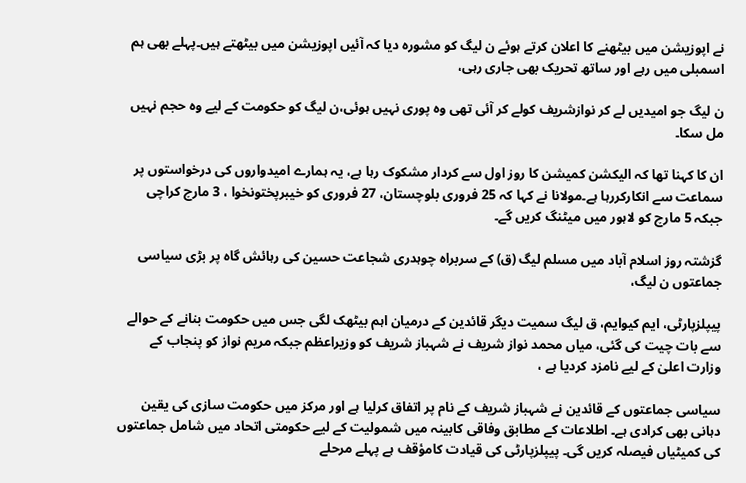نے اپوزیشن میں بیٹھنے کا اعلان کرتے ہوئے ن لیگ کو مشورہ دیا کہ آئیں اپوزیشن میں بیٹھتے ہیں۔پہلے بھی ہم اسمبلی میں رہے اور ساتھ تحریک بھی جاری رہی،

ن لیگ جو امیدیں لے کر نوازشریف کولے کر آئی تھی وہ پوری نہیں ہوئی،ن لیگ کو حکومت کے لیے وہ حجم نہیں مل سکا۔

ان کا کہنا تھا کہ الیکشن کمیشن کا روز اول سے کردار مشکوک رہا ہے، یہ ہمارے امیدواروں کی درخواستوں پر سماعت سے انکارکررہا ہے۔مولانا نے کہا کہ 25 فروری بلوچستان، 27 فروری کو خیبرپختونخوا ، 3 مارچ کراچی جبکہ 5 مارچ کو لاہور میں میٹنگ کریں گے۔

گزشتہ روز اسلام آباد میں مسلم لیگ (ق) کے سربراہ چوہدری شجاعت حسین کی رہائش گاہ پر بڑی سیاسی جماعتوں ن لیگ،

پیپلزپارٹی، ایم کیوایم، ق لیگ سمیت دیگر قائدین کے درمیان اہم بیٹھک لگی جس میں حکومت بنانے کے حوالے سے بات چیت کی گئی، میاں محمد نواز شریف نے شہباز شریف کو وزیراعظم جبکہ مریم نواز کو پنجاب کے وزارت اعلیٰ کے لیے نامزد کردیا ہے ،

سیاسی جماعتوں کے قائدین نے شہباز شریف کے نام پر اتفاق کرلیا ہے اور مرکز میں حکومت سازی کی یقین دہانی بھی کرادی ہے۔ اطلاعات کے مطابق وفاقی کابینہ میں شمولیت کے لیے حکومتی اتحاد میں شامل جماعتوں کی کمیٹیاں فیصلہ کریں گی۔ پیپلزپارٹی کی قیادت کامؤقف ہے پہلے مرحلے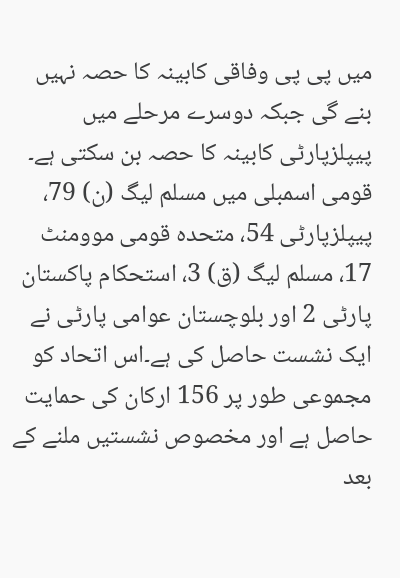میں پی پی وفاقی کابینہ کا حصہ نہیں بنے گی جبکہ دوسرے مرحلے میں پیپلزپارٹی کابینہ کا حصہ بن سکتی ہے۔ قومی اسمبلی میں مسلم لیگ (ن) 79، پیپلزپارٹی 54، متحدہ قومی موومنٹ 17، مسلم لیگ (ق) 3، استحکام پاکستان پارٹی 2 اور بلوچستان عوامی پارٹی نے ایک نشست حاصل کی ہے۔اس اتحاد کو مجموعی طور پر 156 ارکان کی حمایت حاصل ہے اور مخصوص نشستیں ملنے کے بعد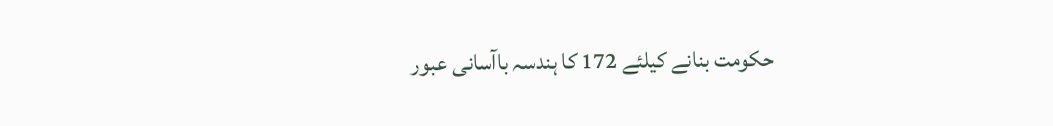حکومت بنانے کیلئے 172 کا ہندسہ باآسانی عبور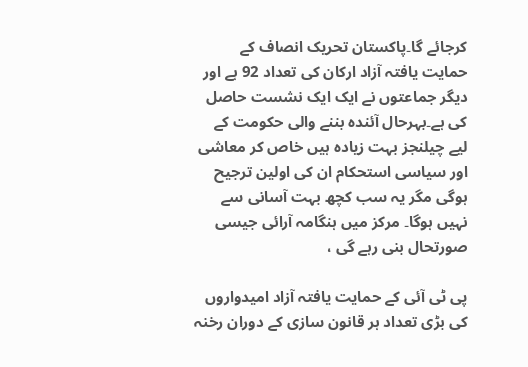کرجائے گا۔پاکستان تحریک انصاف کے حمایت یافتہ آزاد ارکان کی تعداد 92 ہے اور دیگر جماعتوں نے ایک ایک نشست حاصل کی ہے۔بہرحال آئندہ بننے والی حکومت کے لیے چیلنجز بہت زیادہ ہیں خاص کر معاشی اور سیاسی استحکام ان کی اولین ترجیح ہوگی مگر یہ سب کچھ بہت آسانی سے نہیں ہوگا۔ مرکز میں ہنگامہ آرائی جیسی صورتحال بنی رہے گی ،

پی ٹی آئی کے حمایت یافتہ آزاد امیدواروں کی بڑی تعداد ہر قانون سازی کے دوران رخنہ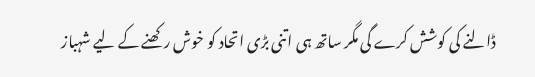ڈالنے کی کوشش کرے گی مگر ساتھ ہی اتنی بڑی اتحاد کو خوش رکھنے کے لیے شہباز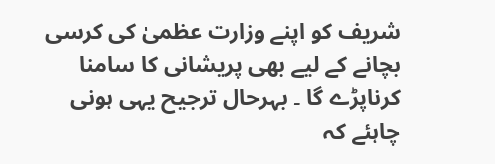شریف کو اپنے وزارت عظمیٰ کی کرسی بچانے کے لیے بھی پریشانی کا سامنا کرناپڑے گا ۔ بہرحال ترجیح یہی ہونی چاہئے کہ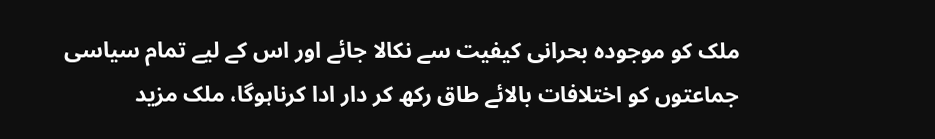ملک کو موجودہ بحرانی کیفیت سے نکالا جائے اور اس کے لیے تمام سیاسی جماعتوں کو اختلافات بالائے طاق رکھ کر دار ادا کرناہوگا، ملک مزید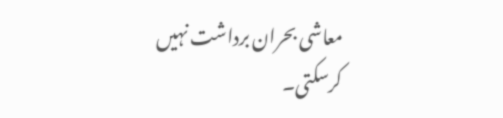معاشی بحران برداشت نہیں کرسکتی۔